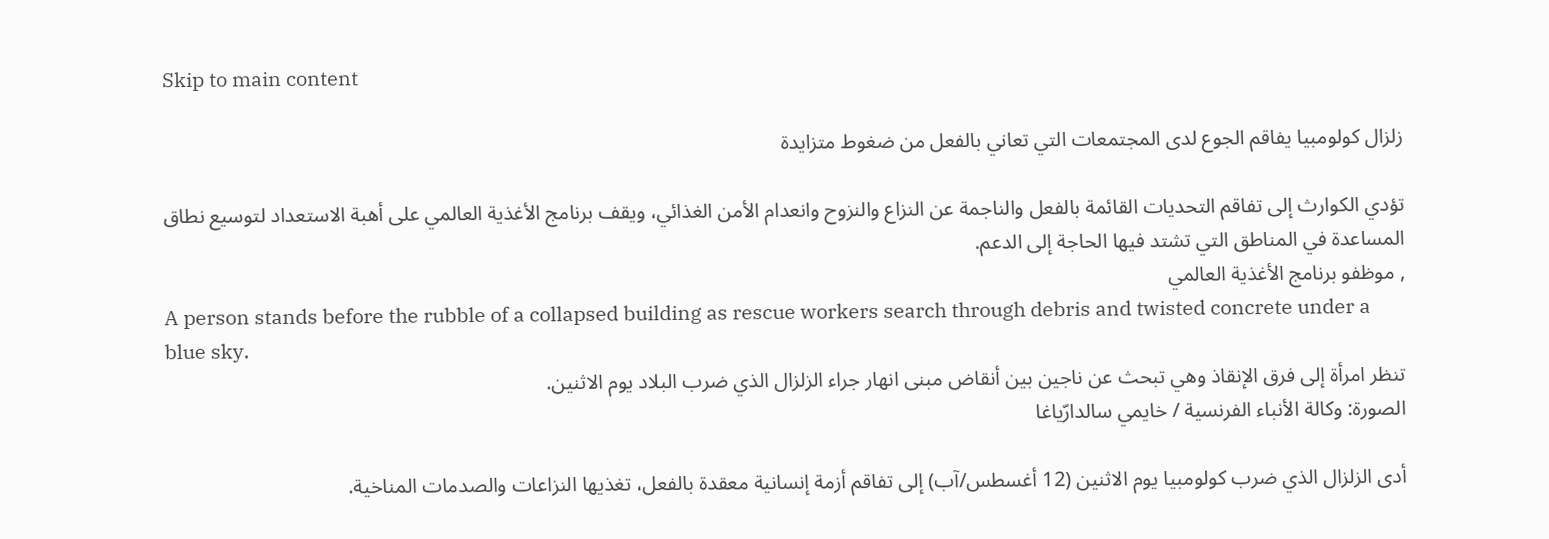Skip to main content

زلزال كولومبيا يفاقم الجوع لدى المجتمعات التي تعاني بالفعل من ضغوط متزايدة

تؤدي الكوارث إلى تفاقم التحديات القائمة بالفعل والناجمة عن النزاع والنزوح وانعدام الأمن الغذائي، ويقف برنامج الأغذية العالمي على أهبة الاستعداد لتوسيع نطاق المساعدة في المناطق التي تشتد فيها الحاجة إلى الدعم.
, موظفو برنامج الأغذية العالمي
A person stands before the rubble of a collapsed building as rescue workers search through debris and twisted concrete under a blue sky.
تنظر امرأة إلى فرق الإنقاذ وهي تبحث عن ناجين بين أنقاض مبنى انهار جراء الزلزال الذي ضرب البلاد يوم الاثنين.
الصورة: وكالة الأنباء الفرنسية / خايمي سالدارّياغا

أدى الزلزال الذي ضرب كولومبيا يوم الاثنين (12 أغسطس/آب) إلى تفاقم أزمة إنسانية معقدة بالفعل، تغذيها النزاعات والصدمات المناخية.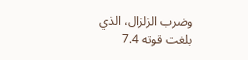وضرب الزلزال، الذي بلغت قوته 7.4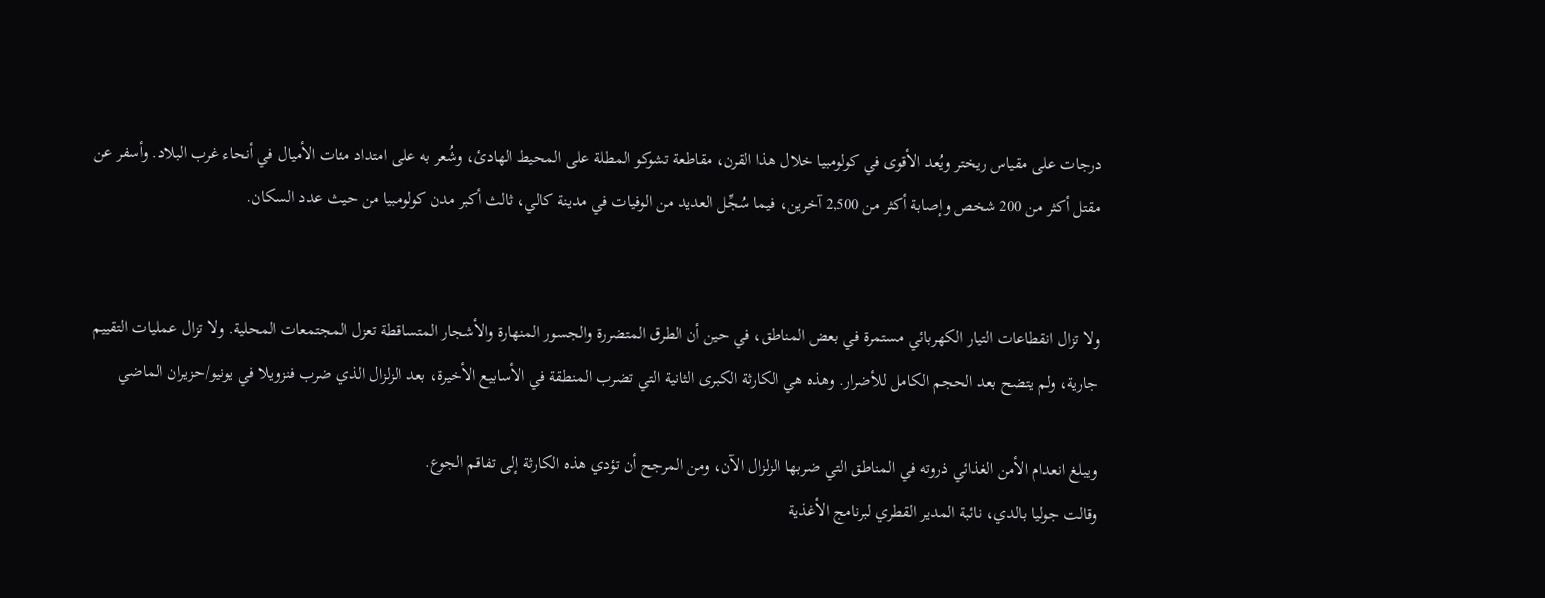درجات على مقياس ريختر ويُعد الأقوى في كولومبيا خلال هذا القرن، مقاطعة تشوكو المطلة على المحيط الهادئ، وشُعر به على امتداد مئات الأميال في أنحاء غرب البلاد. وأسفر عن مقتل أكثر من 200 شخص وإصابة أكثر من 2,500 آخرين، فيما سُجِّل العديد من الوفيات في مدينة كالي، ثالث أكبر مدن كولومبيا من حيث عدد السكان.


ولا تزال انقطاعات التيار الكهربائي مستمرة في بعض المناطق، في حين أن الطرق المتضررة والجسور المنهارة والأشجار المتساقطة تعزل المجتمعات المحلية. ولا تزال عمليات التقييم جارية، ولم يتضح بعد الحجم الكامل للأضرار. وهذه هي الكارثة الكبرى الثانية التي تضرب المنطقة في الأسابيع الأخيرة، بعد الزلزال الذي ضرب فنزويلا في يونيو/حزيران الماضي

ويبلغ انعدام الأمن الغذائي ذروته في المناطق التي ضربها الزلزال الآن، ومن المرجح أن تؤدي هذه الكارثة إلى تفاقم الجوع.
وقالت جوليا بالدي، نائبة المدير القطري لبرنامج الأغذية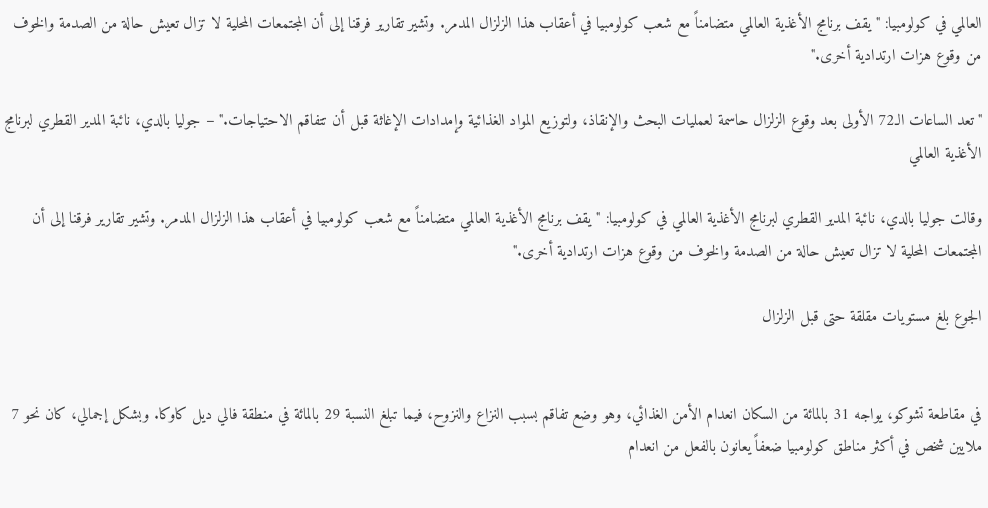العالمي في كولومبيا: "يقف برنامج الأغذية العالمي متضامناً مع شعب كولومبيا في أعقاب هذا الزلزال المدمر. وتشير تقارير فرقنا إلى أن المجتمعات المحلية لا تزال تعيش حالة من الصدمة والخوف من وقوع هزات ارتدادية أخرى."

"تعد الساعات الـ72 الأولى بعد وقوع الزلزال حاسمة لعمليات البحث والإنقاذ، ولتوزيع المواد الغذائية وإمدادات الإغاثة قبل أن تتفاقم الاحتياجات." – جوليا بالدي، نائبة المدير القطري لبرنامج الأغذية العالمي

وقالت جوليا بالدي، نائبة المدير القطري لبرنامج الأغذية العالمي في كولومبيا: "يقف برنامج الأغذية العالمي متضامناً مع شعب كولومبيا في أعقاب هذا الزلزال المدمر. وتشير تقارير فرقنا إلى أن المجتمعات المحلية لا تزال تعيش حالة من الصدمة والخوف من وقوع هزات ارتدادية أخرى."

الجوع بلغ مستويات مقلقة حتى قبل الزلزال


في مقاطعة تشوكو، يواجه 31 بالمائة من السكان انعدام الأمن الغذائي، وهو وضع تفاقم بسبب النزاع والنزوح، فيما تبلغ النسبة 29 بالمائة في منطقة فالي ديل كاوكا. وبشكل إجمالي، كان نحو 7 ملايين شخص في أكثر مناطق كولومبيا ضعفاً يعانون بالفعل من انعدام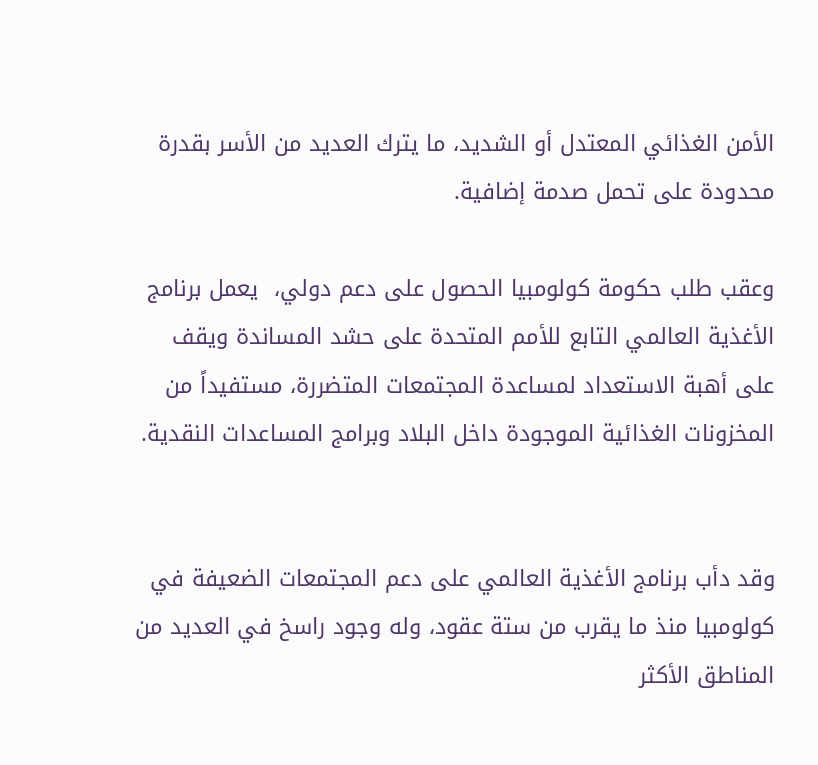الأمن الغذائي المعتدل أو الشديد، ما يترك العديد من الأسر بقدرة محدودة على تحمل صدمة إضافية.

وعقب طلب حكومة كولومبيا الحصول على دعم دولي،  يعمل برنامج الأغذية العالمي التابع للأمم المتحدة على حشد المساندة ويقف على أهبة الاستعداد لمساعدة المجتمعات المتضررة، مستفيداً من المخزونات الغذائية الموجودة داخل البلاد وبرامج المساعدات النقدية.


وقد دأب برنامج الأغذية العالمي على دعم المجتمعات الضعيفة في كولومبيا منذ ما يقرب من ستة عقود، وله وجود راسخ في العديد من المناطق الأكثر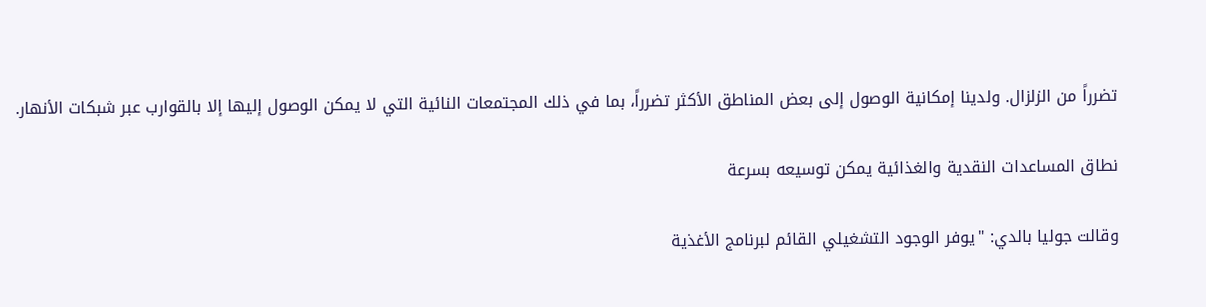تضرراً من الزلزال. ولدينا إمكانية الوصول إلى بعض المناطق الأكثر تضرراً، بما في ذلك المجتمعات النائية التي لا يمكن الوصول إليها إلا بالقوارب عبر شبكات الأنهار.

نطاق المساعدات النقدية والغذائية يمكن توسيعه بسرعة

وقالت جوليا بالدي: "يوفر الوجود التشغيلي القائم لبرنامج الأغذية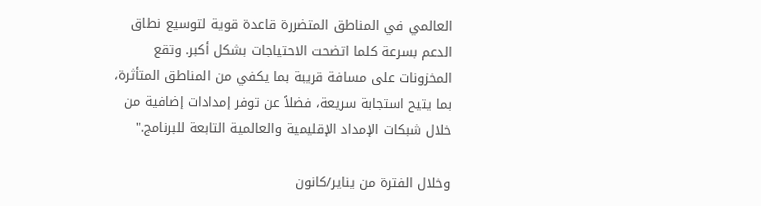العالمي في المناطق المتضررة قاعدة قوية لتوسيع نطاق الدعم بسرعة كلما اتضحت الاحتياجات بشكل أكبر. وتقع المخزونات على مسافة قريبة بما يكفي من المناطق المتأثرة، بما يتيح استجابة سريعة، فضلاً عن توفر إمدادات إضافية من خلال شبكات الإمداد الإقليمية والعالمية التابعة للبرنامج."

وخلال الفترة من يناير/كانون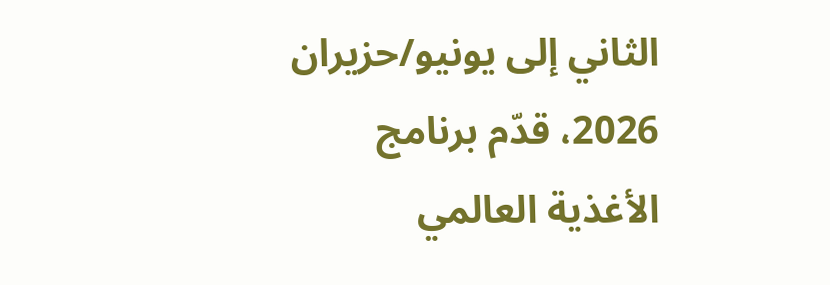الثاني إلى يونيو/حزيران 2026، قدّم برنامج الأغذية العالمي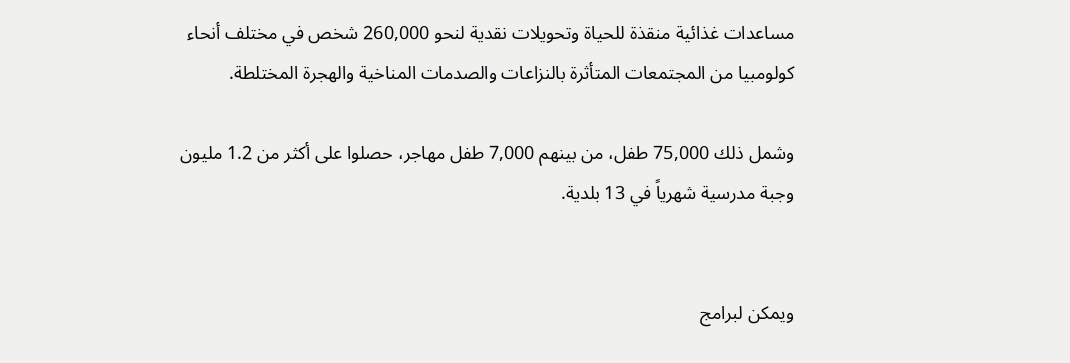مساعدات غذائية منقذة للحياة وتحويلات نقدية لنحو 260,000 شخص في مختلف أنحاء كولومبيا من المجتمعات المتأثرة بالنزاعات والصدمات المناخية والهجرة المختلطة.

وشمل ذلك 75,000 طفل، من بينهم 7,000 طفل مهاجر، حصلوا على أكثر من 1.2 مليون وجبة مدرسية شهرياً في 13 بلدية.


ويمكن لبرامج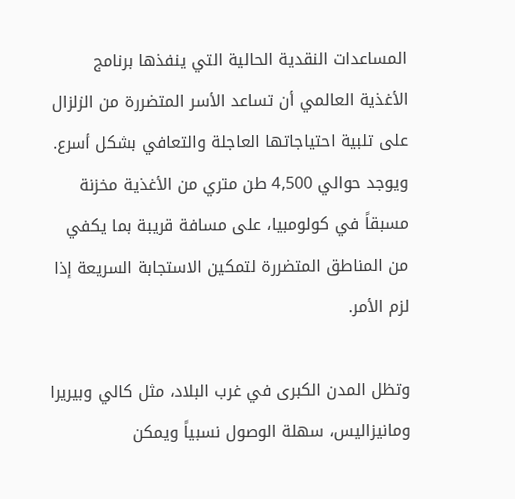المساعدات النقدية الحالية التي ينفذها برنامج الأغذية العالمي أن تساعد الأسر المتضررة من الزلزال على تلبية احتياجاتها العاجلة والتعافي بشكل أسرع. ويوجد حوالي 4,500 طن متري من الأغذية مخزنة مسبقاً في كولومبيا، على مسافة قريبة بما يكفي من المناطق المتضررة لتمكين الاستجابة السريعة إذا لزم الأمر.

وتظل المدن الكبرى في غرب البلاد، مثل كالي وبيريرا ومانيزاليس، سهلة الوصول نسبياً ويمكن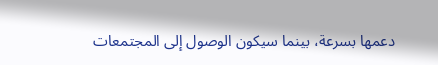دعمها بسرعة، بينما سيكون الوصول إلى المجتمعات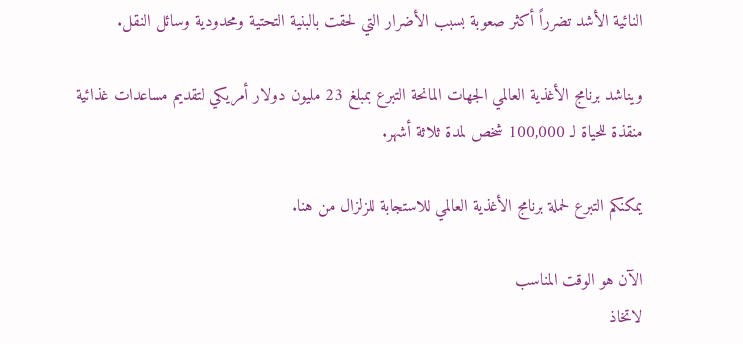النائية الأشد تضرراً أكثر صعوبة بسبب الأضرار التي لحقت بالبنية التحتية ومحدودية وسائل النقل.

ويناشد برنامج الأغذية العالمي الجهات المانحة التبرع بمبلغ 23 مليون دولار أمريكي لتقديم مساعدات غذائية منقذة للحياة لـ 100,000 شخص لمدة ثلاثة أشهر.

يمكنكم التبرع لحملة برنامج الأغذية العالمي للاستجابة للزلزال من هنا.

الآن هو الوقت المناسب
لاتخاذ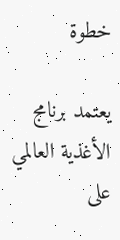خطوة

يعتمد برنامج الأغذية العالمي على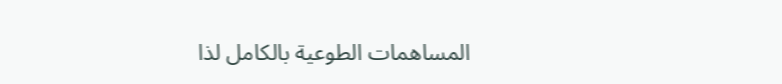المساهمات الطوعية بالكامل لذا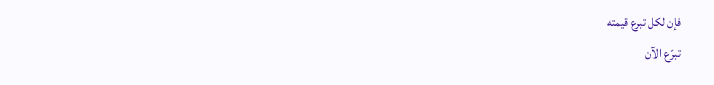فإن لكل تبرع قيمته
تبرّع الآن